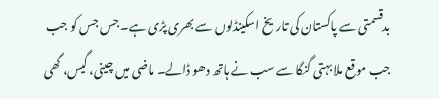بدقسمتی سے پاکستان کی تاریخ اسکینڈلوں سے بھری پڑی ہے۔ جس جس کو جب جب موقع ملا بہتی گنگا سے سب نے ہاتھ دھو ڈالے۔ ماضی میں چینی، گیس، گھی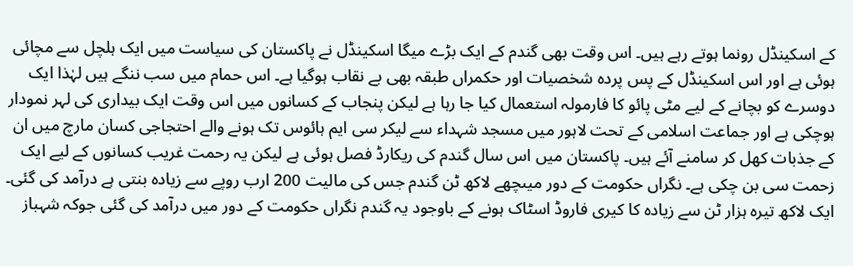کے اسکینڈل رونما ہوتے رہے ہیں۔ اس وقت بھی گندم کے ایک بڑے میگا اسکینڈل نے پاکستان کی سیاست میں ایک ہلچل سے مچائی ہوئی ہے اور اس اسکینڈل کے پس پردہ شخصیات اور حکمراں طبقہ بھی بے نقاب ہوگیا ہے۔ اس حمام میں سب ننگے ہیں لہٰذا ایک دوسرے کو بچانے کے لیے مٹی پائو کا فارمولہ استعمال کیا جا رہا ہے لیکن پنجاب کے کسانوں میں اس وقت ایک بیداری کی لہر نمودار ہوچکی ہے اور جماعت اسلامی کے تحت لاہور میں مسجد شہداء سے لیکر سی ایم ہائوس تک ہونے والے احتجاجی کسان مارچ میں ان کے جذبات کھل کر سامنے آئے ہیں۔ پاکستان میں اس سال گندم کی ریکارڈ فصل ہوئی ہے لیکن یہ رحمت غریب کسانوں کے لیے ایک زحمت سی بن چکی ہے۔ نگراں حکومت کے دور میںچھے لاکھ ٹن گندم جس کی مالیت 200 ارب روپے سے زیادہ بنتی ہے درآمد کی گئی۔ ایک لاکھ تیرہ ہزار ٹن سے زیادہ کا کیری فاروڈ اسٹاک ہونے کے باوجود یہ گندم نگراں حکومت کے دور میں درآمد کی گئی جوکہ شہباز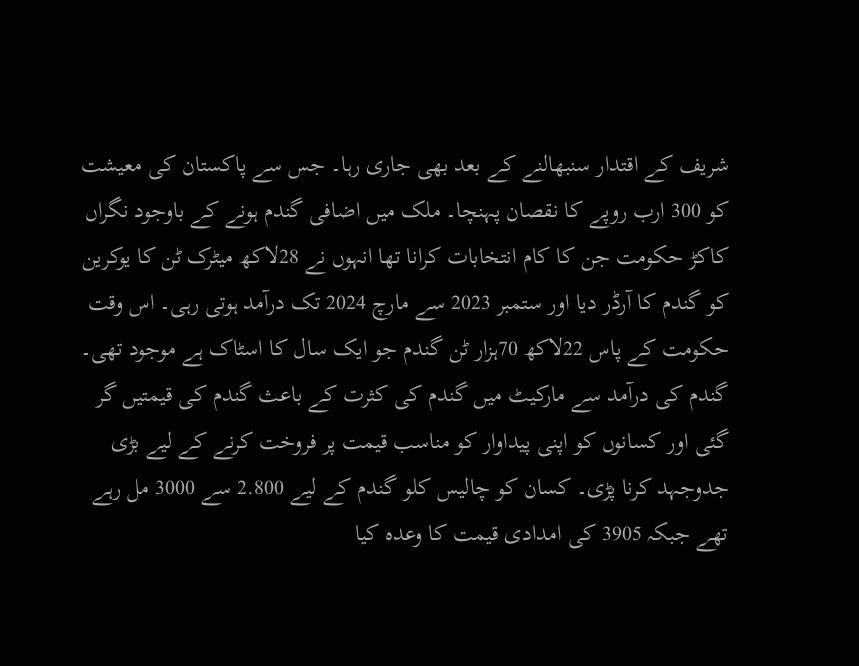شریف کے اقتدار سنبھالنے کے بعد بھی جاری رہا۔ جس سے پاکستان کی معیشت کو 300 ارب روپے کا نقصان پہنچا۔ ملک میں اضافی گندم ہونے کے باوجود نگراں کاکڑ حکومت جن کا کام انتخابات کرانا تھا انہوں نے 28لاکھ میٹرک ٹن کا یوکرین کو گندم کا آرڈر دیا اور ستمبر 2023 سے مارچ 2024 تک درآمد ہوتی رہی۔ اس وقت حکومت کے پاس 22لاکھ 70ہزار ٹن گندم جو ایک سال کا اسٹاک ہے موجود تھی۔ گندم کی درآمد سے مارکیٹ میں گندم کی کثرت کے باعث گندم کی قیمتیں گر گئی اور کسانوں کو اپنی پیداوار کو مناسب قیمت پر فروخت کرنے کے لیے بڑی جدوجہد کرنا پڑی۔ کسان کو چالیس کلو گندم کے لیے 2.800 سے 3000 مل رہے تھے جبکہ 3905 کی امدادی قیمت کا وعدہ کیا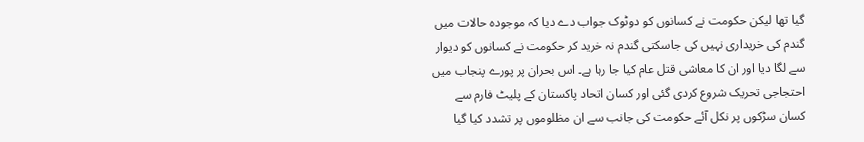گیا تھا لیکن حکومت نے کسانوں کو دوٹوک جواب دے دیا کہ موجودہ حالات میں گندم کی خریداری نہیں کی جاسکتی گندم نہ خرید کر حکومت نے کسانوں کو دیوار سے لگا دیا اور ان کا معاشی قتل عام کیا جا رہا ہے۔ اس بحران پر پورے پنجاب میں احتجاجی تحریک شروع کردی گئی اور کسان اتحاد پاکستان کے پلیٹ فارم سے کسان سڑکوں پر نکل آئے حکومت کی جانب سے ان مظلوموں پر تشدد کیا گیا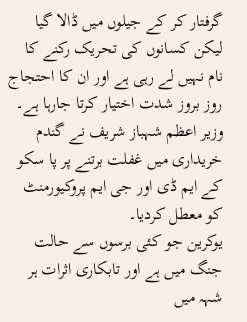گرفتار کر کے جیلوں میں ڈالا گیا لیکن کسانوں کی تحریک رکنے کا نام نہیں لے رہی ہے اور ان کا احتجاج روز بروز شدت اختیار کرتا جارہا ہے۔ وزیر اعظم شہباز شریف نے گندم خریداری میں غفلت برتنے پر پا سکو کے ایم ڈی اور جی ایم پروکیورمنٹ کو معطل کردیا۔
یوکرین جو کئی برسوں سے حالت جنگ میں ہے اور تابکاری اثرات ہر شہہ میں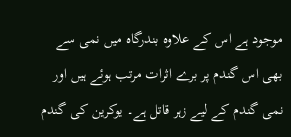موجود ہے اس کے علاوہ بندرگاہ میں نمی سے بھی اس گندم پر برے اثرات مرتب ہوئے ہیں اور نمی گندم کے لیے زہر قاتل ہے۔ یوکرین کی گندم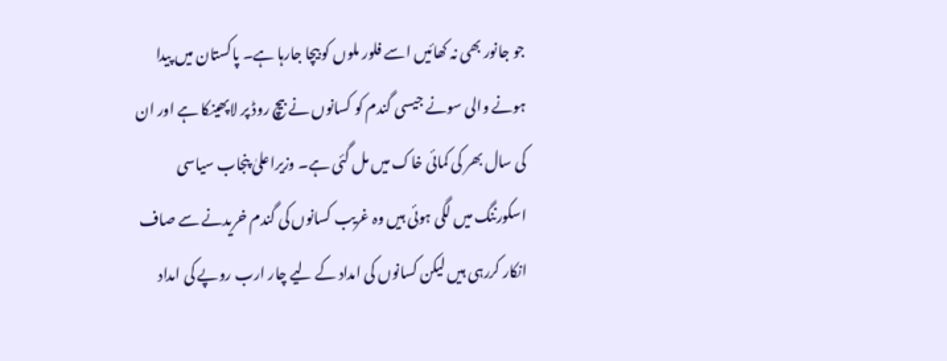جو جانور بھی نہ کھائیں اسے فلور ملوں کو بیچا جارہا ہے۔ پاکستان میں پیدا ہونے والی سونے جیسی گندم کو کسانوں نے بیچ روڈ پر لاپھینکا ہے اور ان کی سال بھر کی کمائی خاک میں مل گئی ہے۔ وزیراعلیٰ پنجاب سیاسی اسکورننگ میں لگی ہوئی ہیں وہ غریب کسانوں کی گندم خریدنے سے صاف انکار کررہی ہیں لیکن کسانوں کی امداد کے لیے چار ارب روپے کی امداد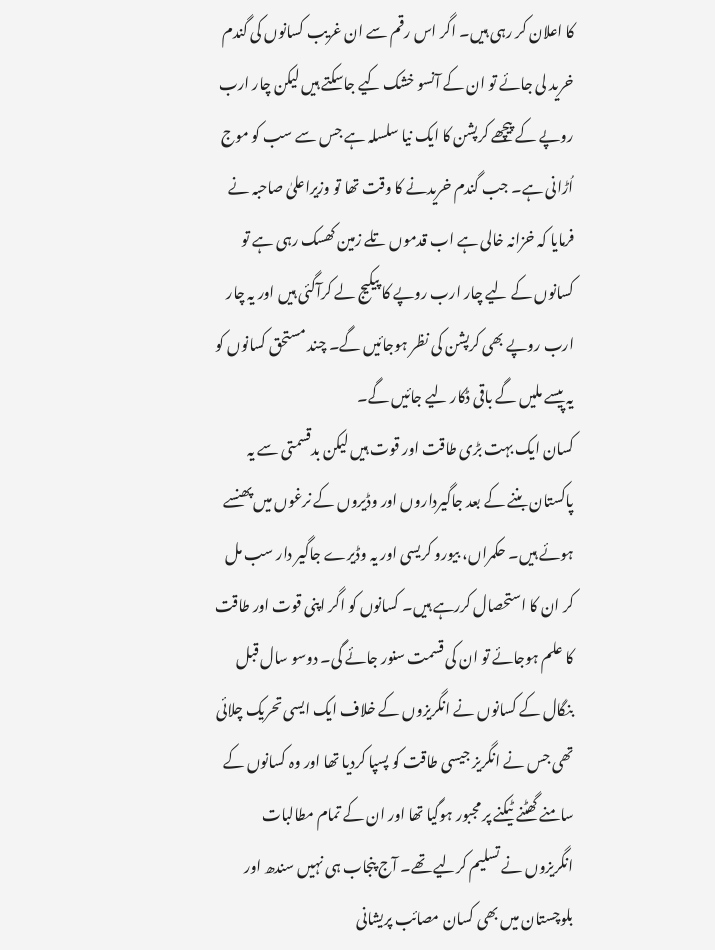کا اعلان کر رہی ہیں۔ اگر اس رقم سے ان غریب کسانوں کی گندم خرید لی جائے تو ان کے آنسو خشک کیے جاسکتے ہیں لیکن چار ارب روپے کے پیچھے کرپشن کا ایک نیا سلسلہ ہے جس سے سب کو موج اُڑانی ہے۔ جب گندم خریدنے کا وقت تھا تو وزیراعلیٰ صاحبہ نے فرمایا کہ خزانہ خالی ہے اب قدموں تلے زمین کھسک رہی ہے تو کسانوں کے لیے چار ارب روپے کا پیکیج لے کرآگئی ہیں اور یہ چار ارب روپے بھی کرپشن کی نظر ہوجائیں گے۔ چند مستحق کسانوں کو یہ پیسے ملیں گے باقی ڈکار لیے جائیں گے۔
کسان ایک بہت بڑی طاقت اور قوت ہیں لیکن بدقسمتی سے یہ پاکستان بننے کے بعد جاگیرداروں اور وڈیروں کے نرغوں میں پھنسے ہوئے ہیں۔ حکمراں، بیورو کریسی اور یہ وڈیرے جاگیر دار سب مل کر ان کا استحصال کررہے ہیں۔ کسانوں کو اگر اپنی قوت اور طاقت کا علم ہوجائے تو ان کی قسمت سنور جائے گی۔ دوسو سال قبل بنگال کے کسانوں نے انگریزوں کے خلاف ایک ایسی تحریک چلائی تھی جس نے انگریز جیسی طاقت کو پسپا کردیا تھا اور وہ کسانوں کے سامنے گھٹنے ٹیکنے پر مجبور ہوگیا تھا اور ان کے تمام مطالبات انگریزوں نے تسلیم کرلیے تھے۔ آج پنجاب ہی نہیں سندھ اور بلوچستان میں بھی کسان مصائب پریشانی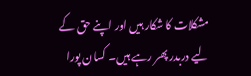مشکلات کا شکار ہیں اور اپنے حق کے لیے دربدر پھر رہے ہیں۔ کسان پورا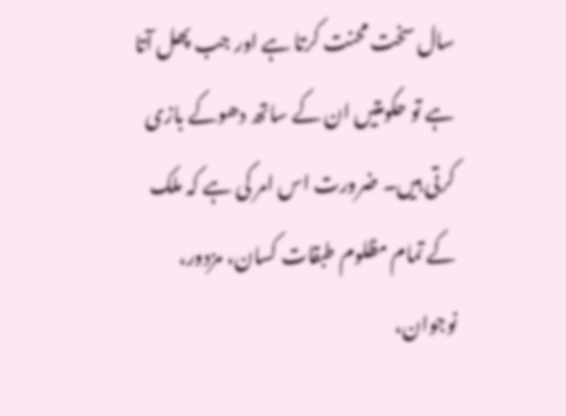سال سخت محنت کرتا ہے اور جب پھل آتا ہے تو حکومتیں ان کے ساتھ دھوکے بازی کرتی ہیں۔ ضرورت اس امر کی ہے کہ ملک کے تمام مظلوم طبقات کسان، مزدور، نوجوان،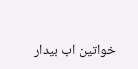خواتین اب بیدار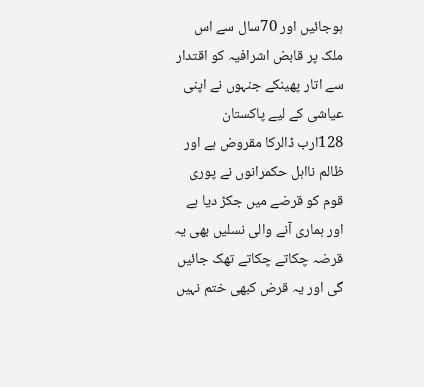ہوجائیں اور 70سال سے اس ملک پر قابض اشرافیہ کو اقتدار سے اتار پھینکے جنہوں نے اپنی عیاشی کے لیے پاکستان 128ارب ڈالرکا مقروض ہے اور ظالم نااہل حکمرانوں نے پوری قوم کو قرضے میں جکڑ دیا ہے اور ہماری آنے والی نسلیں بھی یہ قرضہ چکاتے چکاتے تھک جائیں گی اور یہ قرض کبھی ختم نہیں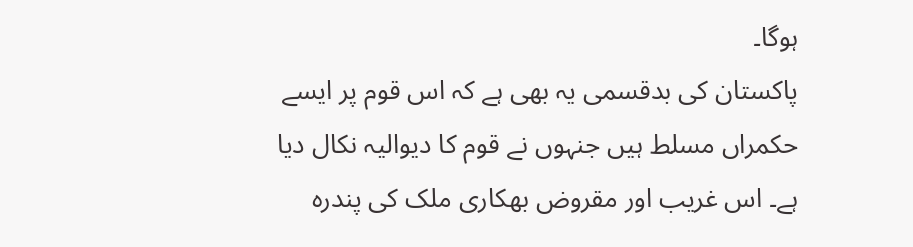ہوگا۔
پاکستان کی بدقسمی یہ بھی ہے کہ اس قوم پر ایسے حکمراں مسلط ہیں جنہوں نے قوم کا دیوالیہ نکال دیا ہے۔ اس غریب اور مقروض بھکاری ملک کی پندرہ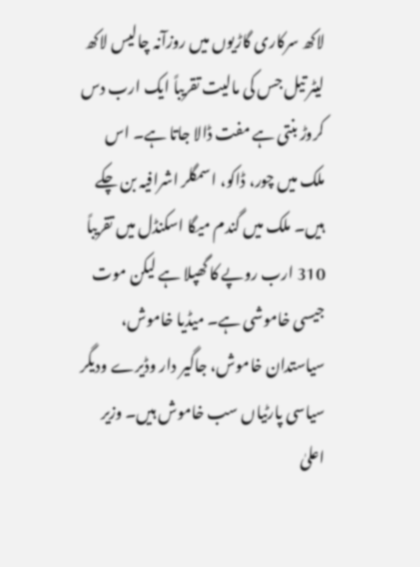لاکھ سرکاری گاڑیوں میں روزآنہ چالیس لاکھ لیٹر تیل جس کی مالیت تقریباً ایک ارب دس کروڑ بنتی ہے مفت ڈالا جاتا ہے۔ اس ملک میں چور، ڈاکو، اسمگلر اشرافیہ بن چکے ہیں۔ ملک میں گندم میگا اسکنڈل میں تقریباً 310 ارب روپے کا گھپلا ہے لیکن موت جیسی خاموشی ہے۔ میڈیا خاموش، سیاستدان خاموش، جاگیر دار وڈیرے ودیگر سیاسی پارٹیاں سب خاموش ہیں۔ وزیر اعلیٰ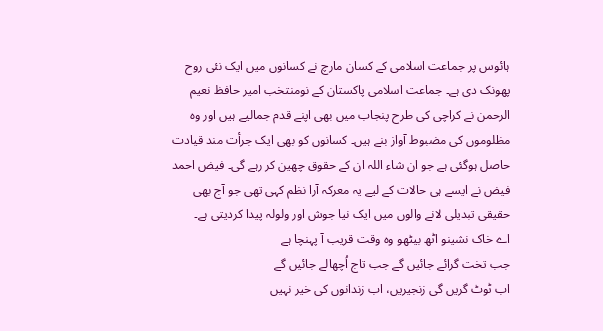ہائوس پر جماعت اسلامی کے کسان مارچ نے کسانوں میں ایک نئی روح پھونک دی ہے۔ جماعت اسلامی پاکستان کے نومنتخب امیر حافظ نعیم الرحمن نے کراچی کی طرح پنجاب میں بھی اپنے قدم جمالیے ہیں اور وہ مظلوموں کی مضبوط آواز بنے ہیں۔ کسانوں کو بھی ایک جرأت مند قیادت حاصل ہوگئی ہے جو ان شاء اللہ ان کے حقوق چھین کر رہے گی۔ فیض احمد فیض نے ایسے ہی حالات کے لیے یہ معرکہ آرا نظم کہی تھی جو آج بھی حقیقی تبدیلی لانے والوں میں ایک نیا جوش اور ولولہ پیدا کردیتی ہے۔
اے خاک نشینو اٹھ بیٹھو وہ وقت قریب آ پہنچا ہے
جب تخت گرائے جائیں گے جب تاج اُچھالے جائیں گے
اب ٹوٹ گریں گی زنجیریں، اب زندانوں کی خیر نہیں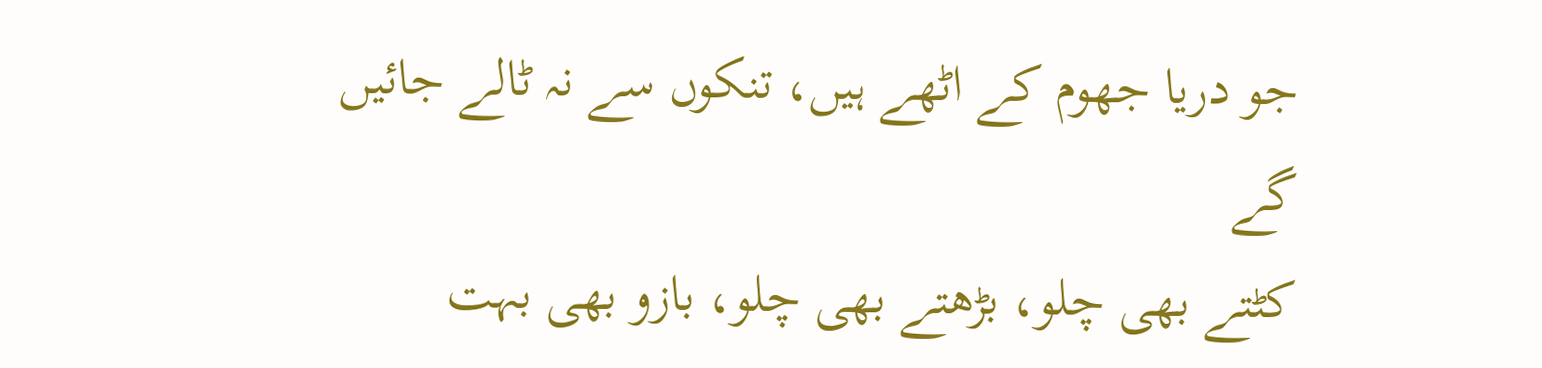جو دریا جھوم کے اٹھے ہیں، تنکوں سے نہ ٹالے جائیں گے
کٹتے بھی چلو، بڑھتے بھی چلو، بازو بھی بہت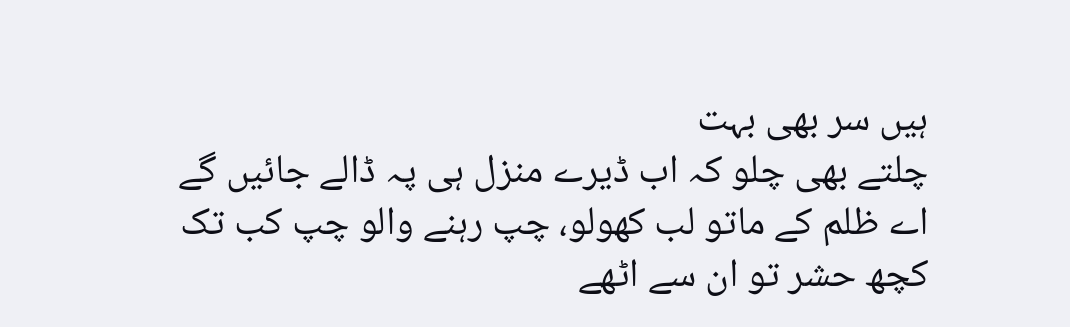ہیں سر بھی بہت
چلتے بھی چلو کہ اب ڈیرے منزل ہی پہ ڈالے جائیں گے
اے ظلم کے ماتو لب کھولو، چپ رہنے والو چپ کب تک
کچھ حشر تو ان سے اٹھے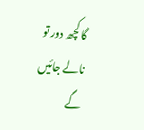گا کچھ دور تو نالے جائیں گے